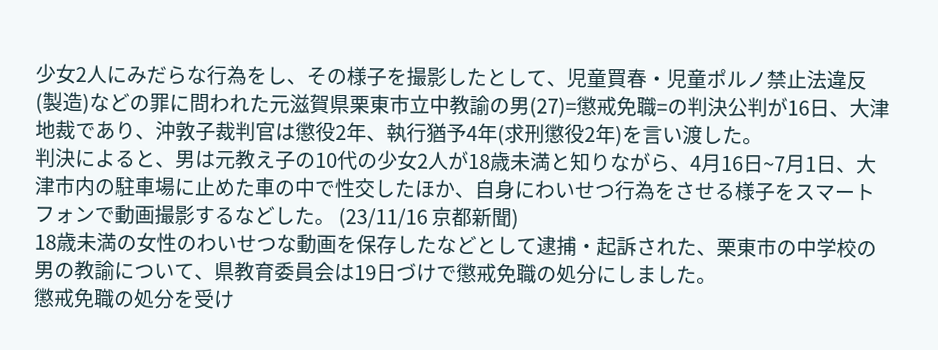少女2人にみだらな行為をし、その様子を撮影したとして、児童買春・児童ポルノ禁止法違反(製造)などの罪に問われた元滋賀県栗東市立中教諭の男(27)=懲戒免職=の判決公判が16日、大津地裁であり、沖敦子裁判官は懲役2年、執行猶予4年(求刑懲役2年)を言い渡した。
判決によると、男は元教え子の10代の少女2人が18歳未満と知りながら、4月16日~7月1日、大津市内の駐車場に止めた車の中で性交したほか、自身にわいせつ行為をさせる様子をスマートフォンで動画撮影するなどした。 (23/11/16 京都新聞)
18歳未満の女性のわいせつな動画を保存したなどとして逮捕・起訴された、栗東市の中学校の男の教諭について、県教育委員会は19日づけで懲戒免職の処分にしました。
懲戒免職の処分を受け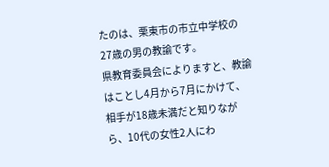たのは、栗東市の市立中学校の27歳の男の教諭です。
県教育委員会によりますと、教諭はことし4月から7月にかけて、相手が18歳未満だと知りながら、10代の女性2人にわ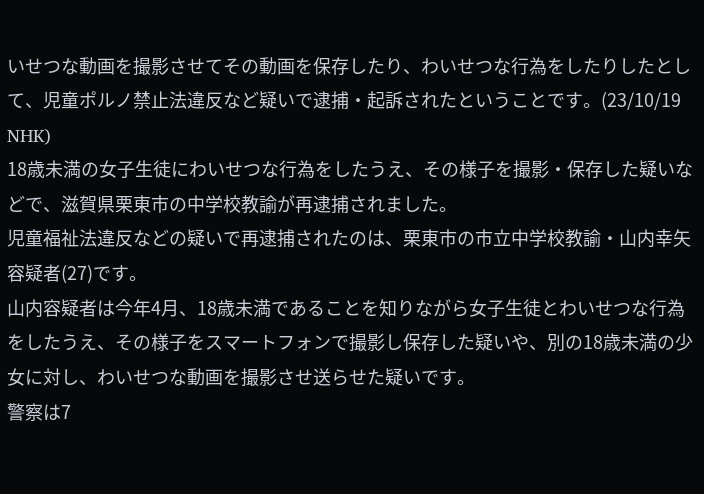いせつな動画を撮影させてその動画を保存したり、わいせつな行為をしたりしたとして、児童ポルノ禁止法違反など疑いで逮捕・起訴されたということです。(23/10/19 NHK)
18歳未満の女子生徒にわいせつな行為をしたうえ、その様子を撮影・保存した疑いなどで、滋賀県栗東市の中学校教諭が再逮捕されました。
児童福祉法違反などの疑いで再逮捕されたのは、栗東市の市立中学校教諭・山内幸矢容疑者(27)です。
山内容疑者は今年4月、18歳未満であることを知りながら女子生徒とわいせつな行為をしたうえ、その様子をスマートフォンで撮影し保存した疑いや、別の18歳未満の少女に対し、わいせつな動画を撮影させ送らせた疑いです。
警察は7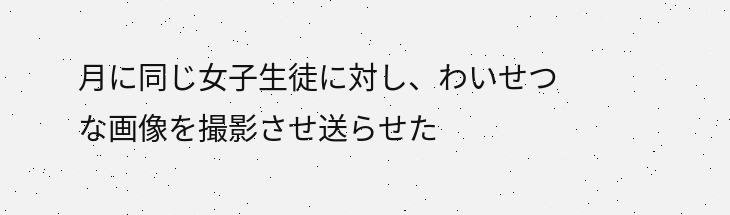月に同じ女子生徒に対し、わいせつな画像を撮影させ送らせた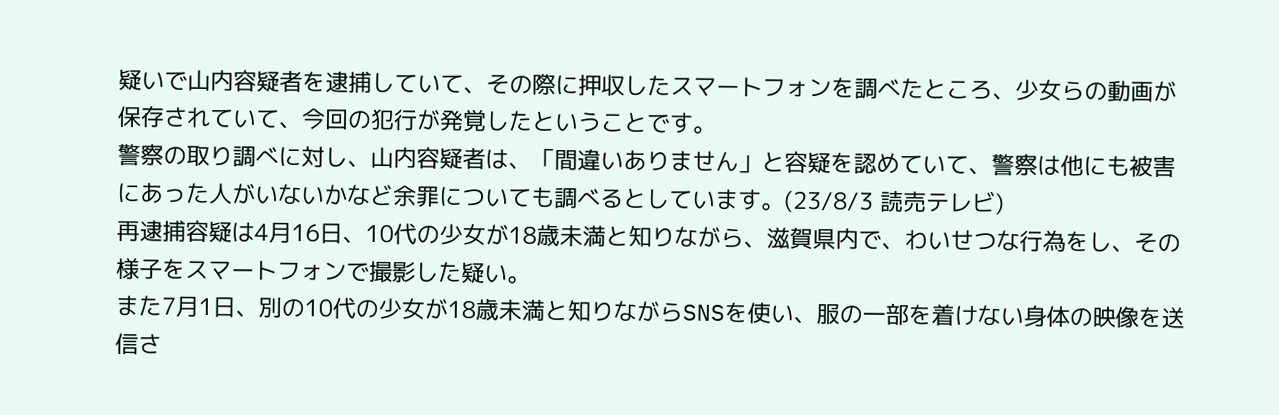疑いで山内容疑者を逮捕していて、その際に押収したスマートフォンを調べたところ、少女らの動画が保存されていて、今回の犯行が発覚したということです。
警察の取り調べに対し、山内容疑者は、「間違いありません」と容疑を認めていて、警察は他にも被害にあった人がいないかなど余罪についても調べるとしています。(23/8/3 読売テレビ)
再逮捕容疑は4月16日、10代の少女が18歳未満と知りながら、滋賀県内で、わいせつな行為をし、その様子をスマートフォンで撮影した疑い。
また7月1日、別の10代の少女が18歳未満と知りながらSNSを使い、服の一部を着けない身体の映像を送信さ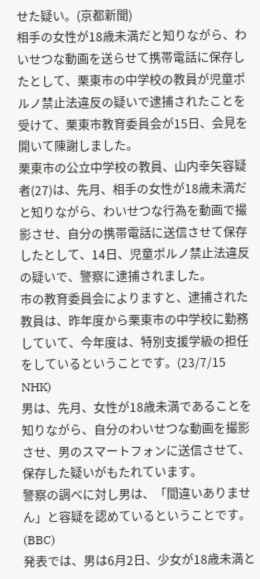せた疑い。(京都新聞)
相手の女性が18歳未満だと知りながら、わいせつな動画を送らせて携帯電話に保存したとして、栗東市の中学校の教員が児童ポルノ禁止法違反の疑いで逮捕されたことを受けて、栗東市教育委員会が15日、会見を開いて陳謝しました。
栗東市の公立中学校の教員、山内幸矢容疑者(27)は、先月、相手の女性が18歳未満だと知りながら、わいせつな行為を動画で撮影させ、自分の携帯電話に送信させて保存したとして、14日、児童ポルノ禁止法違反の疑いで、警察に逮捕されました。
市の教育委員会によりますと、逮捕された教員は、昨年度から栗東市の中学校に勤務していて、今年度は、特別支援学級の担任をしているということです。(23/7/15 NHK)
男は、先月、女性が18歳未満であることを知りながら、自分のわいせつな動画を撮影させ、男のスマートフォンに送信させて、保存した疑いがもたれています。
警察の調べに対し男は、「間違いありません」と容疑を認めているということです。(BBC)
発表では、男は6月2日、少女が18歳未満と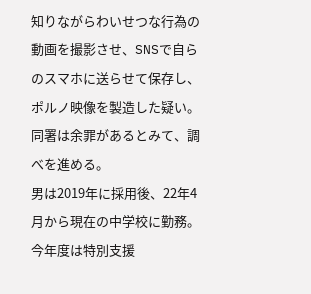知りながらわいせつな行為の動画を撮影させ、SNSで自らのスマホに送らせて保存し、ポルノ映像を製造した疑い。
同署は余罪があるとみて、調べを進める。
男は2019年に採用後、22年4月から現在の中学校に勤務。今年度は特別支援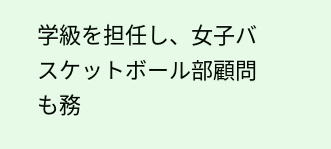学級を担任し、女子バスケットボール部顧問も務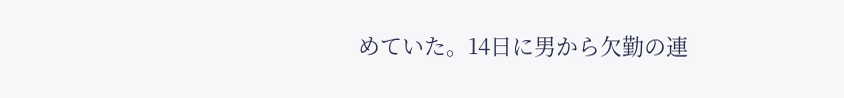めていた。14日に男から欠勤の連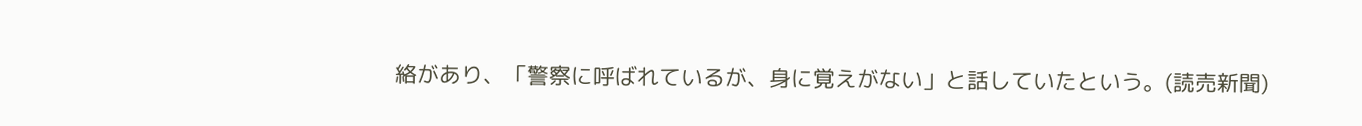絡があり、「警察に呼ばれているが、身に覚えがない」と話していたという。(読売新聞)